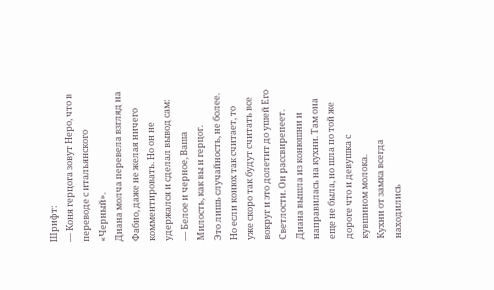Шрифт:
— Коня герцога зовут Неро, что в переводе с итальянского «Черный».
Диана молча перевела взгляд на Фабио, даже не желая ничего комментировать. Но он не удержался и сделал вывод сам:
— Белое и черное, Ваша Милость, как вы и герцог.
Это лишь случайность, не более. Но если конюх так считает, то уже скоро так будут считать все вокруг и это долетит до ушей Его Светлости. Он рассвирепеет.
Диана вышла из конюшни и направилась на кухни. Там она еще не была, но шла по той же дороге что и девушка с кувшином молока.
Кухни от замка всегда находились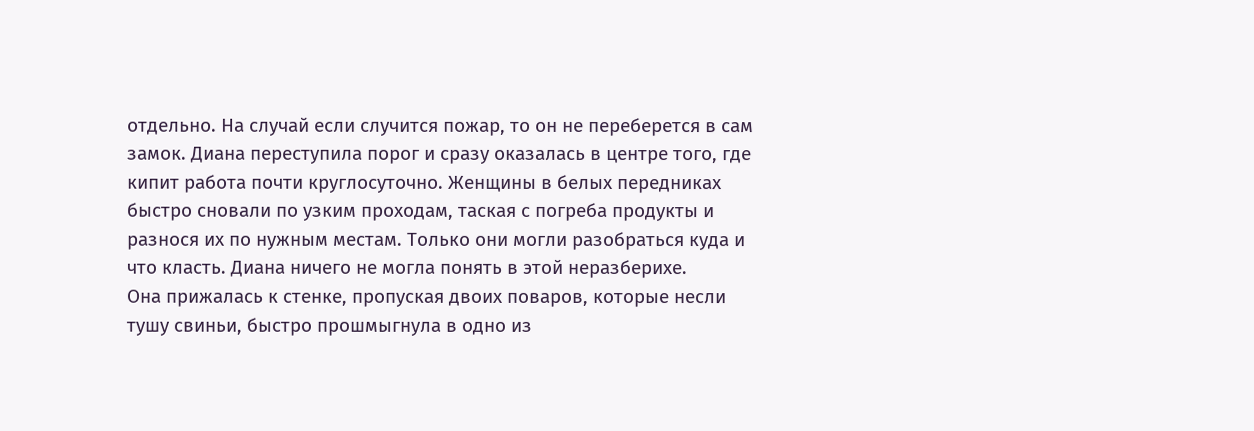отдельно. На случай если случится пожар, то он не переберется в сам замок. Диана переступила порог и сразу оказалась в центре того, где кипит работа почти круглосуточно. Женщины в белых передниках быстро сновали по узким проходам, таская с погреба продукты и разнося их по нужным местам. Только они могли разобраться куда и что класть. Диана ничего не могла понять в этой неразберихе.
Она прижалась к стенке, пропуская двоих поваров, которые несли тушу свиньи, быстро прошмыгнула в одно из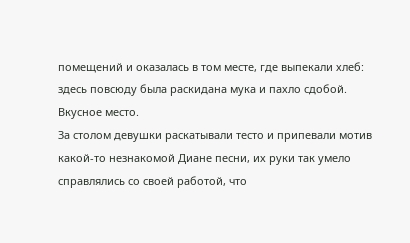помещений и оказалась в том месте, где выпекали хлеб: здесь повсюду была раскидана мука и пахло сдобой. Вкусное место.
За столом девушки раскатывали тесто и припевали мотив какой-то незнакомой Диане песни, их руки так умело справлялись со своей работой, что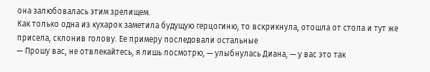она залюбовалась этим зрелищем.
Как только одна из кухарок заметила будущую герцогиню, то вскрикнула, отошла от стола и тут же присела, склонив голову. Ее примеру последовали остальные
— Прошу вас, не отвлекайтесь, я лишь посмотрю, — улыбнулась Диана, — у вас это так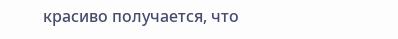красиво получается, что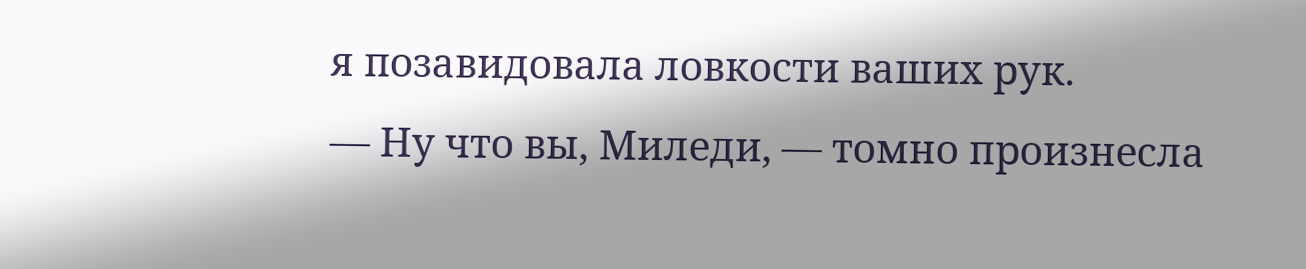я позавидовала ловкости ваших рук.
— Ну что вы, Миледи, — томно произнесла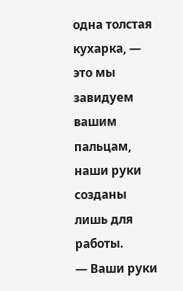одна толстая кухарка, — это мы завидуем вашим пальцам, наши руки созданы лишь для работы.
— Ваши руки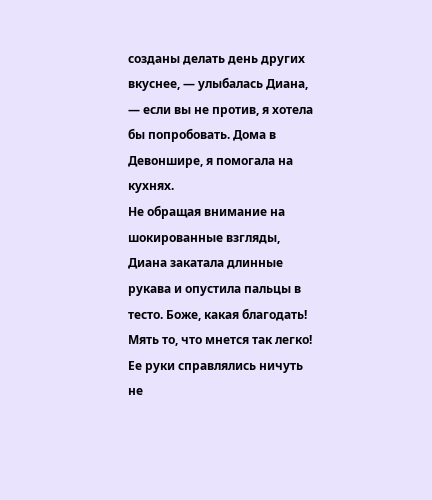созданы делать день других вкуснее, — улыбалась Диана, — если вы не против, я хотела бы попробовать. Дома в Девоншире, я помогала на кухнях.
Не обращая внимание на шокированные взгляды, Диана закатала длинные рукава и опустила пальцы в тесто. Боже, какая благодать! Мять то, что мнется так легко! Ее руки справлялись ничуть не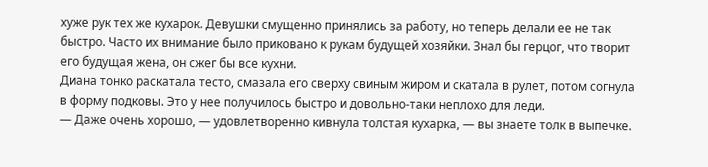хуже рук тех же кухарок. Девушки смущенно принялись за работу, но теперь делали ее не так быстро. Часто их внимание было приковано к рукам будущей хозяйки. Знал бы герцог, что творит его будущая жена, он сжег бы все кухни.
Диана тонко раскатала тесто, смазала его сверху свиным жиром и скатала в рулет, потом согнула в форму подковы. Это у нее получилось быстро и довольно-таки неплохо для леди.
— Даже очень хорошо, — удовлетворенно кивнула толстая кухарка, — вы знаете толк в выпечке.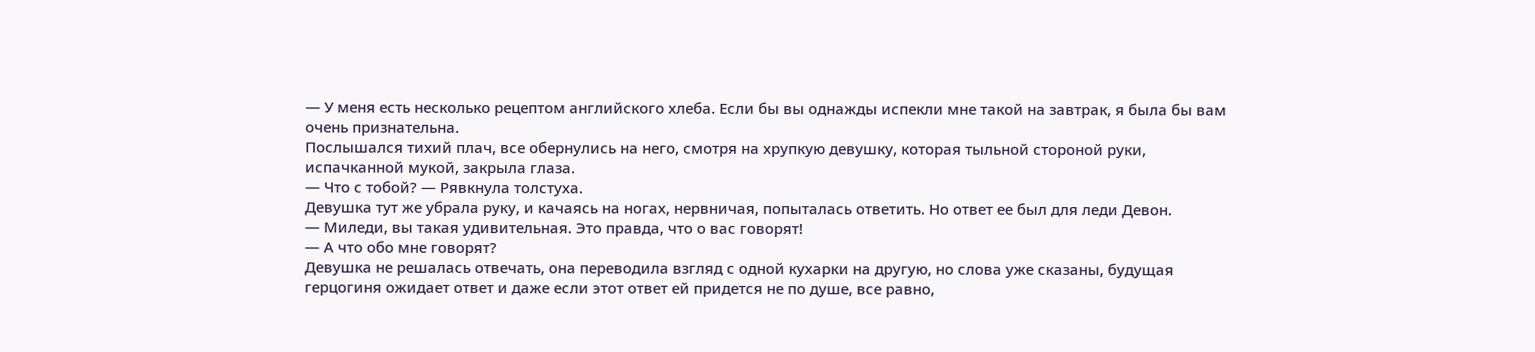— У меня есть несколько рецептом английского хлеба. Если бы вы однажды испекли мне такой на завтрак, я была бы вам очень признательна.
Послышался тихий плач, все обернулись на него, смотря на хрупкую девушку, которая тыльной стороной руки, испачканной мукой, закрыла глаза.
— Что с тобой? — Рявкнула толстуха.
Девушка тут же убрала руку, и качаясь на ногах, нервничая, попыталась ответить. Но ответ ее был для леди Девон.
— Миледи, вы такая удивительная. Это правда, что о вас говорят!
— А что обо мне говорят?
Девушка не решалась отвечать, она переводила взгляд с одной кухарки на другую, но слова уже сказаны, будущая герцогиня ожидает ответ и даже если этот ответ ей придется не по душе, все равно,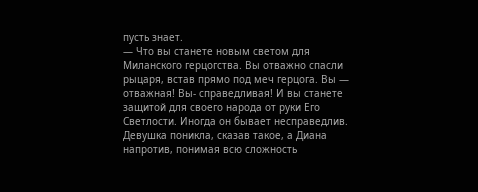пусть знает.
— Что вы станете новым светом для Миланского герцогства. Вы отважно спасли рыцаря, встав прямо под меч герцога. Вы — отважная! Вы- справедливая! И вы станете защитой для своего народа от руки Его Светлости. Иногда он бывает несправедлив.
Девушка поникла, сказав такое, а Диана напротив, понимая всю сложность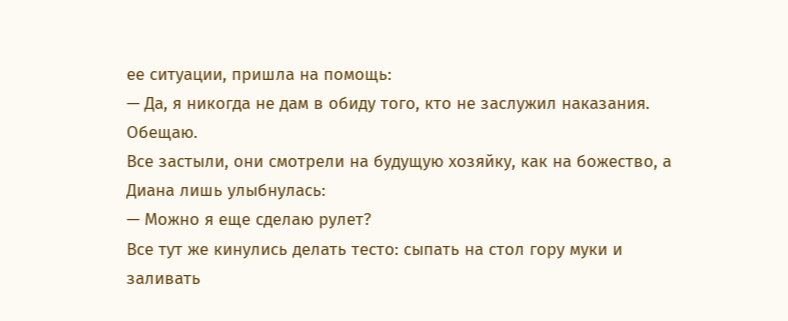ее ситуации, пришла на помощь:
— Да, я никогда не дам в обиду того, кто не заслужил наказания. Обещаю.
Все застыли, они смотрели на будущую хозяйку, как на божество, а Диана лишь улыбнулась:
— Можно я еще сделаю рулет?
Все тут же кинулись делать тесто: сыпать на стол гору муки и заливать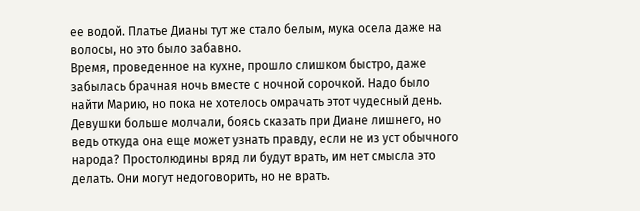ее водой. Платье Дианы тут же стало белым, мука осела даже на волосы, но это было забавно.
Время, проведенное на кухне, прошло слишком быстро, даже забылась брачная ночь вместе с ночной сорочкой. Надо было найти Марию, но пока не хотелось омрачать этот чудесный день. Девушки больше молчали, боясь сказать при Диане лишнего, но ведь откуда она еще может узнать правду, если не из уст обычного народа? Простолюдины вряд ли будут врать, им нет смысла это делать. Они могут недоговорить, но не врать.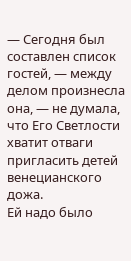— Сегодня был составлен список гостей, — между делом произнесла она, — не думала, что Его Светлости хватит отваги пригласить детей венецианского дожа.
Ей надо было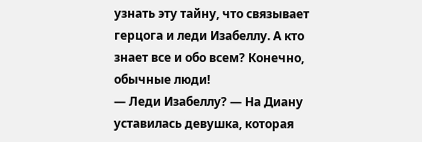узнать эту тайну, что связывает герцога и леди Изабеллу. А кто знает все и обо всем? Конечно, обычные люди!
— Леди Изабеллу? — На Диану уставилась девушка, которая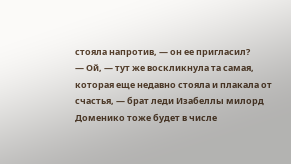стояла напротив, — он ее пригласил?
— Ой, — тут же воскликнула та самая, которая еще недавно стояла и плакала от счастья, — брат леди Изабеллы милорд Доменико тоже будет в числе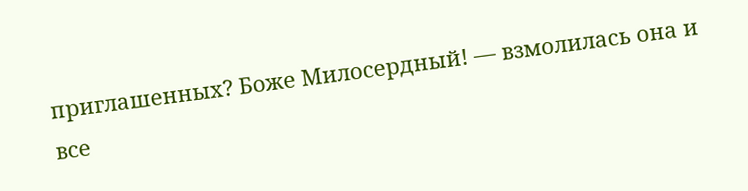приглашенных? Боже Милосердный! — взмолилась она и все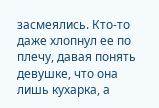засмеялись. Кто-то даже хлопнул ее по плечу, давая понять девушке, что она лишь кухарка, а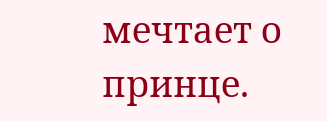мечтает о принце.